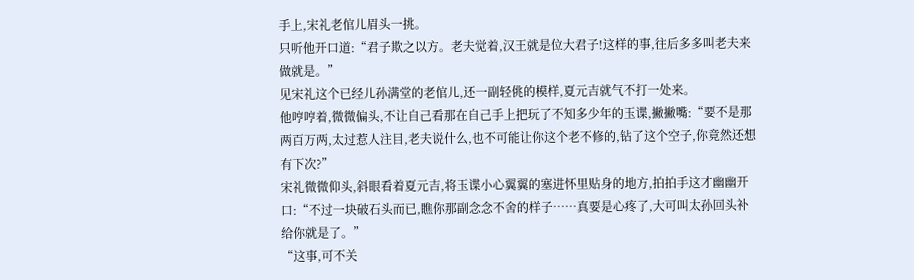手上,宋礼老倌儿眉头一挑。
只听他开口道:“君子欺之以方。老夫觉着,汉王就是位大君子!这样的事,往后多多叫老夫来做就是。”
见宋礼这个已经儿孙满堂的老倌儿,还一副轻佻的模样,夏元吉就气不打一处来。
他哼哼着,微微偏头,不让自己看那在自己手上把玩了不知多少年的玉谍,撇撇嘴:“要不是那两百万两,太过惹人注目,老夫说什么,也不可能让你这个老不修的,钻了这个空子,你竟然还想有下次?”
宋礼微微仰头,斜眼看着夏元吉,将玉谍小心翼翼的塞进怀里贴身的地方,拍拍手这才幽幽开口:“不过一块破石头而已,瞧你那副念念不舍的样子……真要是心疼了,大可叫太孙回头补给你就是了。”
“这事,可不关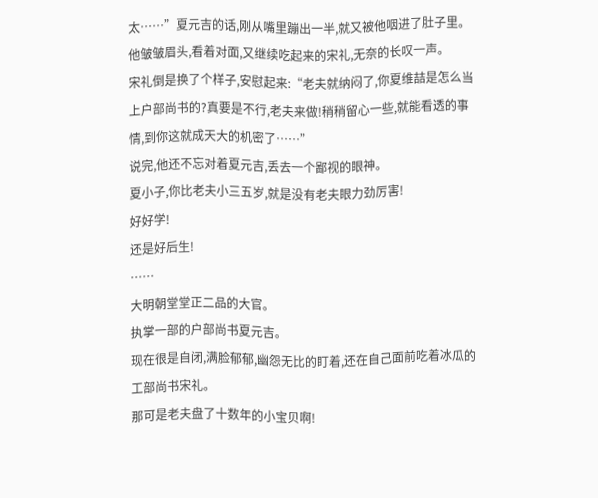太……”夏元吉的话,刚从嘴里蹦出一半,就又被他咽进了肚子里。
他皱皱眉头,看着对面,又继续吃起来的宋礼,无奈的长叹一声。
宋礼倒是换了个样子,安慰起来:“老夫就纳闷了,你夏维喆是怎么当上户部尚书的?真要是不行,老夫来做!稍稍留心一些,就能看透的事情,到你这就成天大的机密了……”
说完,他还不忘对着夏元吉,丢去一个鄙视的眼神。
夏小子,你比老夫小三五岁,就是没有老夫眼力劲厉害!
好好学!
还是好后生!
……
大明朝堂堂正二品的大官。
执掌一部的户部尚书夏元吉。
现在很是自闭,满脸郁郁,幽怨无比的盯着,还在自己面前吃着冰瓜的工部尚书宋礼。
那可是老夫盘了十数年的小宝贝啊!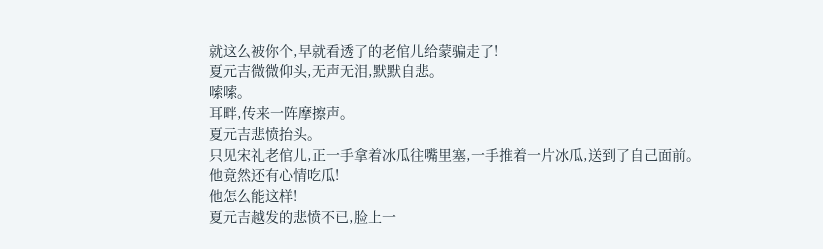就这么被你个,早就看透了的老倌儿给蒙骗走了!
夏元吉微微仰头,无声无泪,默默自悲。
嗦嗦。
耳畔,传来一阵摩擦声。
夏元吉悲愤抬头。
只见宋礼老倌儿,正一手拿着冰瓜往嘴里塞,一手推着一片冰瓜,送到了自己面前。
他竟然还有心情吃瓜!
他怎么能这样!
夏元吉越发的悲愤不已,脸上一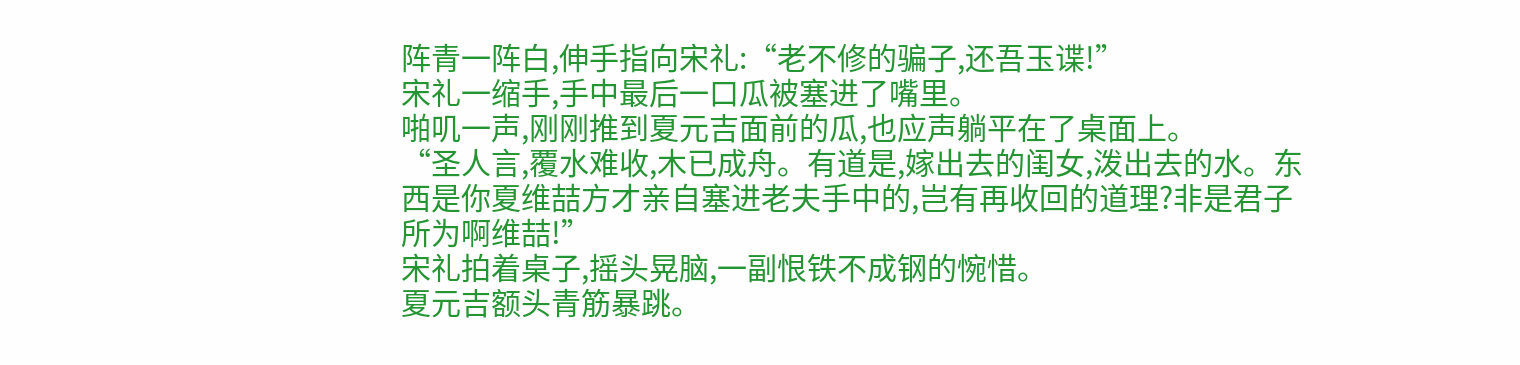阵青一阵白,伸手指向宋礼:“老不修的骗子,还吾玉谍!”
宋礼一缩手,手中最后一口瓜被塞进了嘴里。
啪叽一声,刚刚推到夏元吉面前的瓜,也应声躺平在了桌面上。
“圣人言,覆水难收,木已成舟。有道是,嫁出去的闺女,泼出去的水。东西是你夏维喆方才亲自塞进老夫手中的,岂有再收回的道理?非是君子所为啊维喆!”
宋礼拍着桌子,摇头晃脑,一副恨铁不成钢的惋惜。
夏元吉额头青筋暴跳。